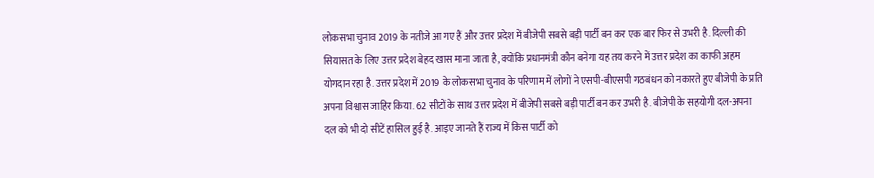लोकसभा चुनाव 2019 के नतीजे आ गए हैं और उत्तर प्रदेश में बीजेपी सबसे बड़ी पार्टी बन कर एक बार फिर से उभरी है. दिल्ली की सियासत के लिए उत्तर प्रदेश बेहद खास माना जाता है, क्योंकि प्रधानमंत्री कौन बनेगा यह तय करने में उत्तर प्रदेश का काफी अहम योगदान रहा है. उत्तर प्रदेश में 2019 के लोकसभा चुनाव के परिणाम में लोगों ने एसपी-बीएसपी गठबंधन को नकारते हुए बीजेपी के प्रति अपना विश्वास जाहिर किया. 62 सीटों के साथ उत्तर प्रदेश में बीजेपी सबसे बड़ी पार्टी बन कर उभरी है. बीजेपी के सहयोगी दल-अपना दल को भी दो सीटें हासिल हुई है. आइए जानते हैं राज्य में किस पार्टी को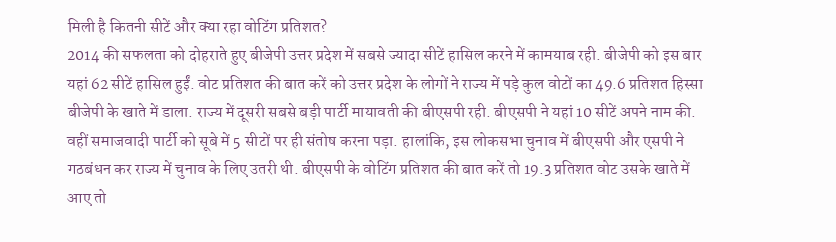मिली है कितनी सीटें और क्या रहा वोटिंग प्रतिशत?
2014 की सफलता को दोहराते हुए बीजेपी उत्तर प्रदेश में सबसे ज्यादा सीटें हासिल करने में कामयाब रही. बीजेपी को इस बार यहां 62 सीटें हासिल हुईं. वोट प्रतिशत की बात करें को उत्तर प्रदेश के लोगों ने राज्य में पड़े कुल वोटों का 49.6 प्रतिशत हिस्सा बीजेपी के खाते में डाला. राज्य में दूसरी सबसे बड़ी पार्टी मायावती की बीएसपी रही. बीएसपी ने यहां 10 सीटें अपने नाम की. वहीं समाजवादी पार्टी को सूबे में 5 सीटों पर ही संतोष करना पड़ा. हालांकि, इस लोकसभा चुनाव में बीएसपी और एसपी ने गठबंधन कर राज्य में चुनाव के लिए उतरी थी. बीएसपी के वोटिंग प्रतिशत की बात करें तो 19.3 प्रतिशत वोट उसके खाते में आए तो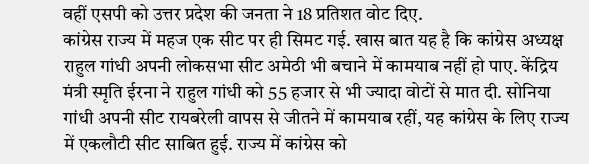वहीं एसपी को उत्तर प्रदेश की जनता ने 18 प्रतिशत वोट दिए.
कांग्रेस राज्य में महज एक सीट पर ही सिमट गई. खास बात यह है कि कांग्रेस अध्यक्ष राहुल गांधी अपनी लोकसभा सीट अमेठी भी बचाने में कामयाब नहीं हो पाए. केंद्रिय मंत्री स्मृति ईरना ने राहुल गांधी को 55 हजार से भी ज्यादा वोटों से मात दी. सोनिया गांधी अपनी सीट रायबरेली वापस से जीतने में कामयाब रहीं, यह कांग्रेस के लिए राज्य में एकलौटी सीट साबित हुई. राज्य में कांग्रेस को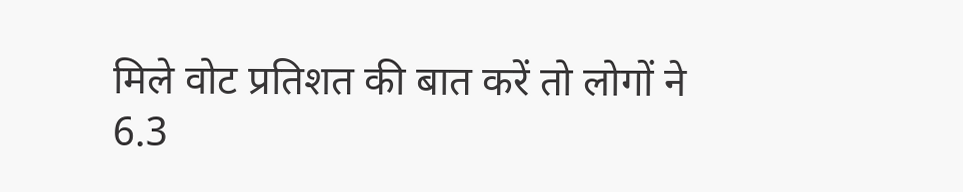मिले वोट प्रतिशत की बात करें तो लोगों ने 6.3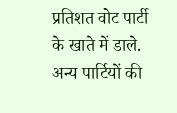प्रतिशत वोट पार्टी के खाते में डाले.
अन्य पार्टियों की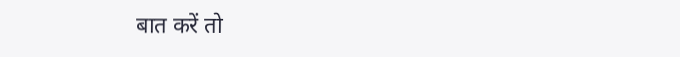बात करें तो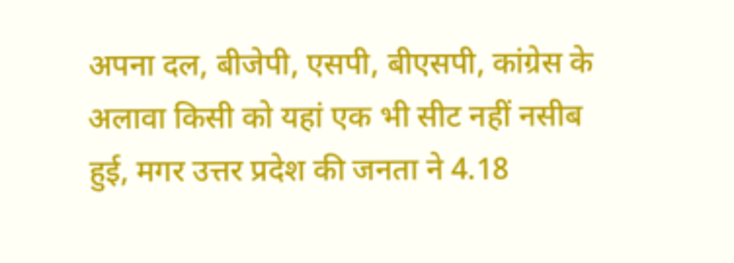अपना दल, बीजेपी, एसपी, बीएसपी, कांग्रेस के अलावा किसी को यहां एक भी सीट नहीं नसीब हुई, मगर उत्तर प्रदेश की जनता ने 4.18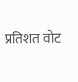प्रतिशत वोट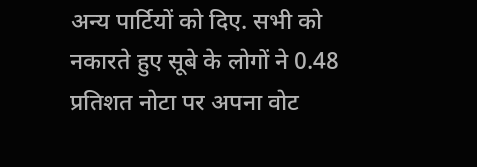अन्य पार्टियों को दिए. सभी को नकारते हुए सूबे के लोगों ने 0.48 प्रतिशत नोटा पर अपना वोट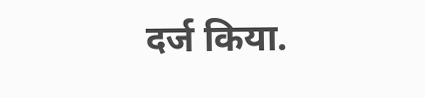दर्ज किया.